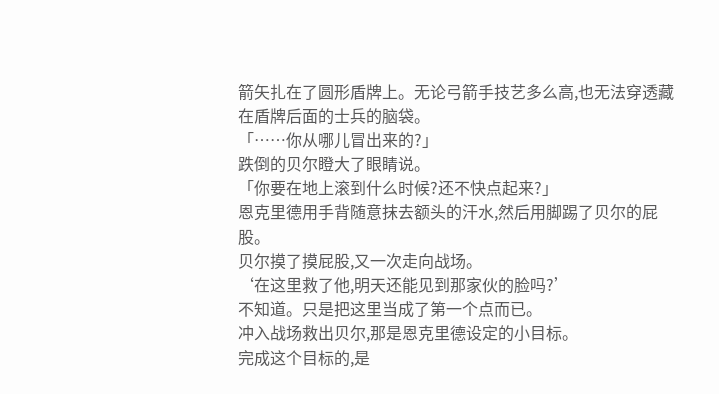箭矢扎在了圆形盾牌上。无论弓箭手技艺多么高,也无法穿透藏在盾牌后面的士兵的脑袋。
「……你从哪儿冒出来的?」
跌倒的贝尔瞪大了眼睛说。
「你要在地上滚到什么时候?还不快点起来?」
恩克里德用手背随意抹去额头的汗水,然后用脚踢了贝尔的屁股。
贝尔摸了摸屁股,又一次走向战场。
‘在这里救了他,明天还能见到那家伙的脸吗?’
不知道。只是把这里当成了第一个点而已。
冲入战场救出贝尔,那是恩克里德设定的小目标。
完成这个目标的,是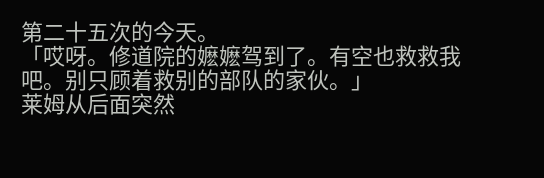第二十五次的今天。
「哎呀。修道院的嬷嬷驾到了。有空也救救我吧。别只顾着救别的部队的家伙。」
莱姆从后面突然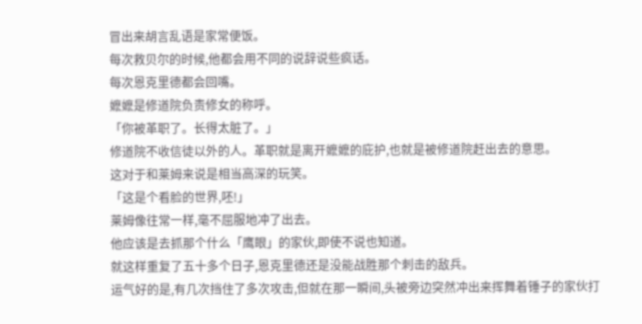冒出来胡言乱语是家常便饭。
每次救贝尔的时候,他都会用不同的说辞说些疯话。
每次恩克里德都会回嘴。
嬷嬷是修道院负责修女的称呼。
「你被革职了。长得太脏了。」
修道院不收信徒以外的人。革职就是离开嬷嬷的庇护,也就是被修道院赶出去的意思。
这对于和莱姆来说是相当高深的玩笑。
「这是个看脸的世界,呸!」
莱姆像往常一样,毫不屈服地冲了出去。
他应该是去抓那个什么「鹰眼」的家伙,即使不说也知道。
就这样重复了五十多个日子,恩克里德还是没能战胜那个刺击的敌兵。
运气好的是,有几次挡住了多次攻击,但就在那一瞬间,头被旁边突然冲出来挥舞着锤子的家伙打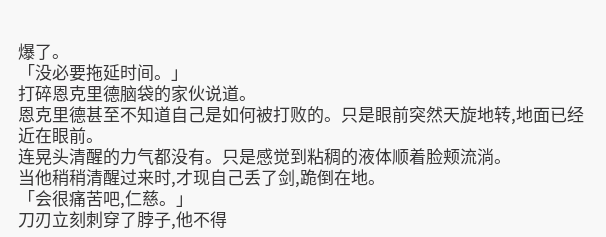爆了。
「没必要拖延时间。」
打碎恩克里德脑袋的家伙说道。
恩克里德甚至不知道自己是如何被打败的。只是眼前突然天旋地转,地面已经近在眼前。
连晃头清醒的力气都没有。只是感觉到粘稠的液体顺着脸颊流淌。
当他稍稍清醒过来时,才现自己丢了剑,跪倒在地。
「会很痛苦吧,仁慈。」
刀刃立刻刺穿了脖子,他不得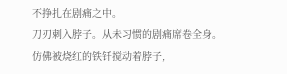不挣扎在剧痛之中。
刀刃刺入脖子。从未习惯的剧痛席卷全身。
仿佛被烧红的铁钎搅动着脖子,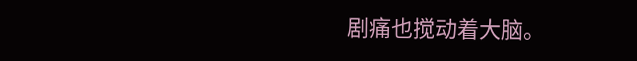剧痛也搅动着大脑。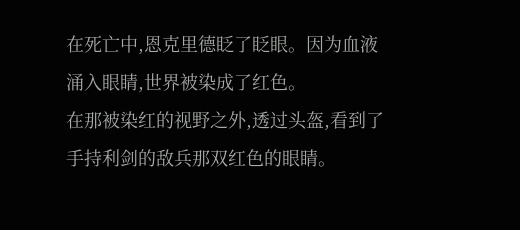在死亡中,恩克里德眨了眨眼。因为血液涌入眼睛,世界被染成了红色。
在那被染红的视野之外,透过头盔,看到了手持利剑的敌兵那双红色的眼睛。